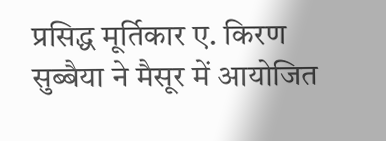प्रसिद्ध मूर्तिकार ए. किरण सुब्बैया ने मैसूर में आयोजित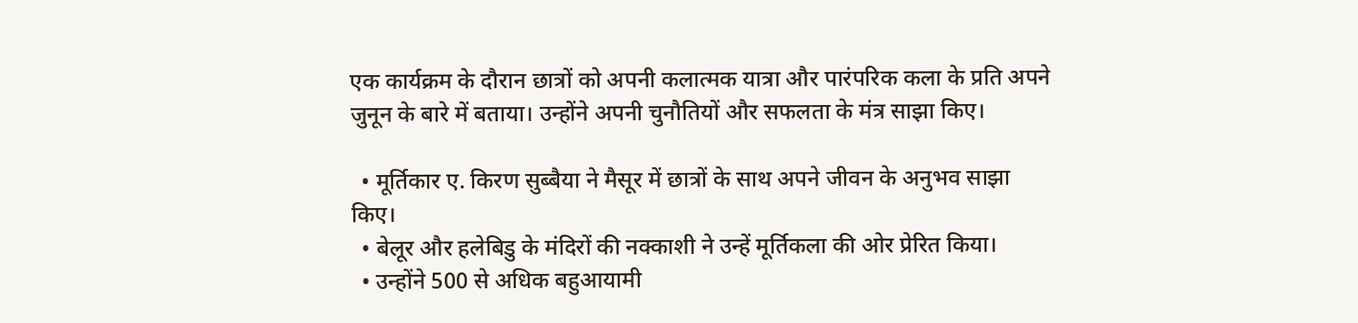एक कार्यक्रम के दौरान छात्रों को अपनी कलात्मक यात्रा और पारंपरिक कला के प्रति अपने जुनून के बारे में बताया। उन्होंने अपनी चुनौतियों और सफलता के मंत्र साझा किए।

  • मूर्तिकार ए. किरण सुब्बैया ने मैसूर में छात्रों के साथ अपने जीवन के अनुभव साझा किए।
  • बेलूर और हलेबिडु के मंदिरों की नक्काशी ने उन्हें मूर्तिकला की ओर प्रेरित किया।
  • उन्होंने 500 से अधिक बहुआयामी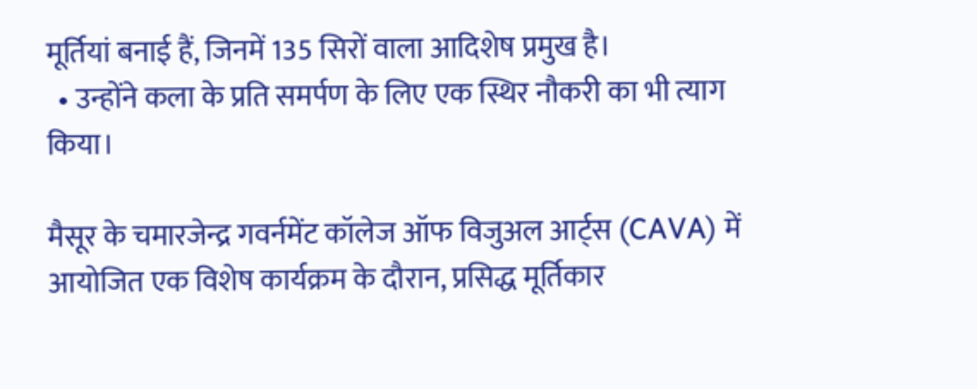मूर्तियां बनाई हैं, जिनमें 135 सिरों वाला आदिशेष प्रमुख है।
  • उन्होंने कला के प्रति समर्पण के लिए एक स्थिर नौकरी का भी त्याग किया।

मैसूर के चमारजेन्द्र गवर्नमेंट कॉलेज ऑफ विजुअल आर्ट्स (CAVA) में आयोजित एक विशेष कार्यक्रम के दौरान, प्रसिद्ध मूर्तिकार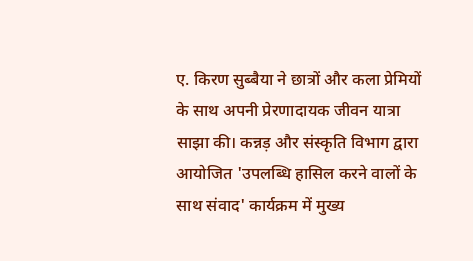ए. किरण सुब्बैया ने छात्रों और कला प्रेमियों के साथ अपनी प्रेरणादायक जीवन यात्रा साझा की। कन्नड़ और संस्कृति विभाग द्वारा आयोजित 'उपलब्धि हासिल करने वालों के साथ संवाद' कार्यक्रम में मुख्य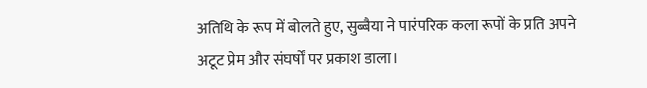अतिथि के रूप में बोलते हुए, सुब्बैया ने पारंपरिक कला रूपों के प्रति अपने अटूट प्रेम और संघर्षों पर प्रकाश डाला।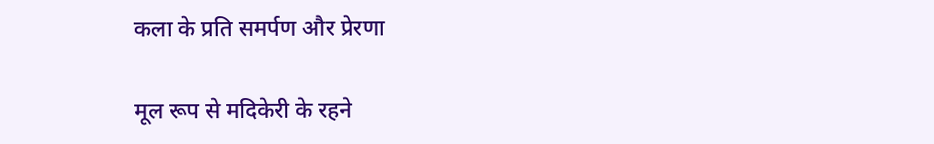कला के प्रति समर्पण और प्रेरणा

मूल रूप से मदिकेरी के रहने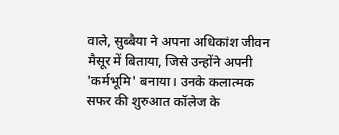वाले, सुब्बैया ने अपना अधिकांश जीवन मैसूर में बिताया, जिसे उन्होंने अपनी 'कर्मभूमि' बनाया। उनके कलात्मक सफर की शुरुआत कॉलेज के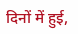दिनों में हुई,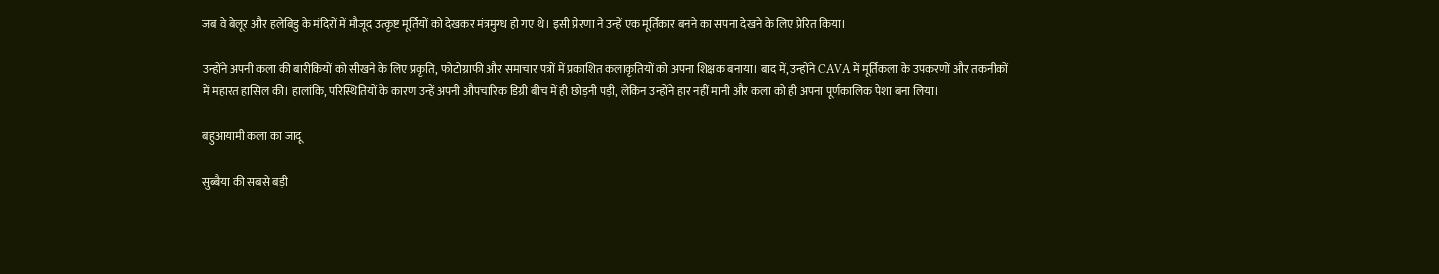जब वे बेलूर और हलेबिडु के मंदिरों में मौजूद उत्कृष्ट मूर्तियों को देखकर मंत्रमुग्ध हो गए थे। इसी प्रेरणा ने उन्हें एक मूर्तिकार बनने का सपना देखने के लिए प्रेरित किया।

उन्होंने अपनी कला की बारीकियों को सीखने के लिए प्रकृति, फोटोग्राफी और समाचार पत्रों में प्रकाशित कलाकृतियों को अपना शिक्षक बनाया। बाद में, उन्होंने CAVA में मूर्तिकला के उपकरणों और तकनीकों में महारत हासिल की। हालांकि, परिस्थितियों के कारण उन्हें अपनी औपचारिक डिग्री बीच में ही छोड़नी पड़ी, लेकिन उन्होंने हार नहीं मानी और कला को ही अपना पूर्णकालिक पेशा बना लिया।

बहुआयामी कला का जादू

सुब्बैया की सबसे बड़ी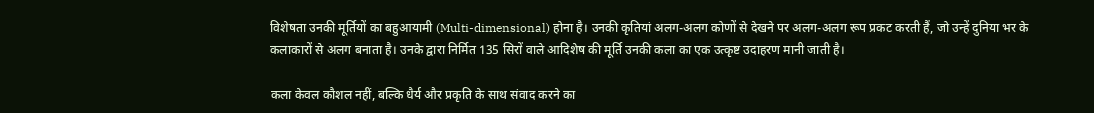विशेषता उनकी मूर्तियों का बहुआयामी (Multi-dimensional) होना है। उनकी कृतियां अलग-अलग कोणों से देखने पर अलग-अलग रूप प्रकट करती हैं, जो उन्हें दुनिया भर के कलाकारों से अलग बनाता है। उनके द्वारा निर्मित 135 सिरों वाले आदिशेष की मूर्ति उनकी कला का एक उत्कृष्ट उदाहरण मानी जाती है।

कला केवल कौशल नहीं, बल्कि धैर्य और प्रकृति के साथ संवाद करने का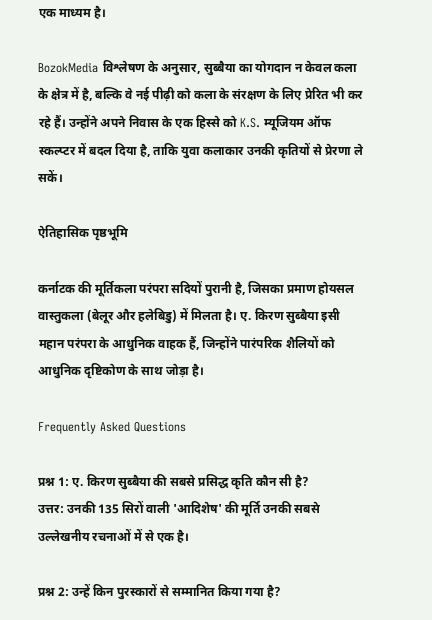एक माध्यम है।

BozokMedia विश्लेषण के अनुसार, सुब्बैया का योगदान न केवल कला के क्षेत्र में है, बल्कि वे नई पीढ़ी को कला के संरक्षण के लिए प्रेरित भी कर रहे हैं। उन्होंने अपने निवास के एक हिस्से को K.S. म्यूजियम ऑफ स्कल्प्टर में बदल दिया है, ताकि युवा कलाकार उनकी कृतियों से प्रेरणा ले सकें।

ऐतिहासिक पृष्ठभूमि

कर्नाटक की मूर्तिकला परंपरा सदियों पुरानी है, जिसका प्रमाण होयसल वास्तुकला (बेलूर और हलेबिडु) में मिलता है। ए. किरण सुब्बैया इसी महान परंपरा के आधुनिक वाहक हैं, जिन्होंने पारंपरिक शैलियों को आधुनिक दृष्टिकोण के साथ जोड़ा है।

Frequently Asked Questions

प्रश्न 1: ए. किरण सुब्बैया की सबसे प्रसिद्ध कृति कौन सी है?
उत्तर: उनकी 135 सिरों वाली 'आदिशेष' की मूर्ति उनकी सबसे उल्लेखनीय रचनाओं में से एक है।

प्रश्न 2: उन्हें किन पुरस्कारों से सम्मानित किया गया है?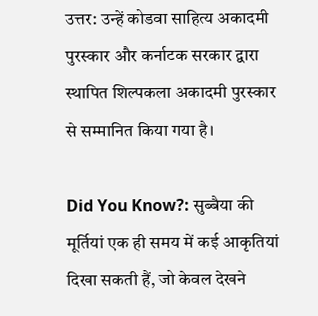उत्तर: उन्हें कोडवा साहित्य अकादमी पुरस्कार और कर्नाटक सरकार द्वारा स्थापित शिल्पकला अकादमी पुरस्कार से सम्मानित किया गया है।

Did You Know?: सुब्बैया की मूर्तियां एक ही समय में कई आकृतियां दिखा सकती हैं, जो केवल देखने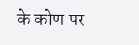के कोण पर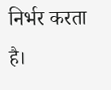निर्भर करता है।